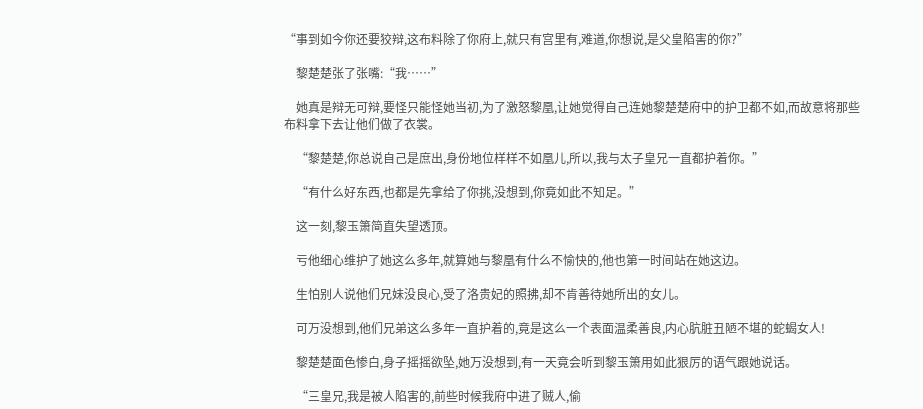“事到如今你还要狡辩,这布料除了你府上,就只有宫里有,难道,你想说,是父皇陷害的你?”

    黎楚楚张了张嘴:“我……”

    她真是辩无可辩,要怪只能怪她当初,为了激怒黎凰,让她觉得自己连她黎楚楚府中的护卫都不如,而故意将那些布料拿下去让他们做了衣裳。

    “黎楚楚,你总说自己是庶出,身份地位样样不如凰儿,所以,我与太子皇兄一直都护着你。”

    “有什么好东西,也都是先拿给了你挑,没想到,你竟如此不知足。”

    这一刻,黎玉箫简直失望透顶。

    亏他细心维护了她这么多年,就算她与黎凰有什么不愉快的,他也第一时间站在她这边。

    生怕别人说他们兄妹没良心,受了洛贵妃的照拂,却不肯善待她所出的女儿。

    可万没想到,他们兄弟这么多年一直护着的,竟是这么一个表面温柔善良,内心肮脏丑陋不堪的蛇蝎女人!

    黎楚楚面色惨白,身子摇摇欲坠,她万没想到,有一天竟会听到黎玉箫用如此狠厉的语气跟她说话。

    “三皇兄,我是被人陷害的,前些时候我府中进了贼人,偷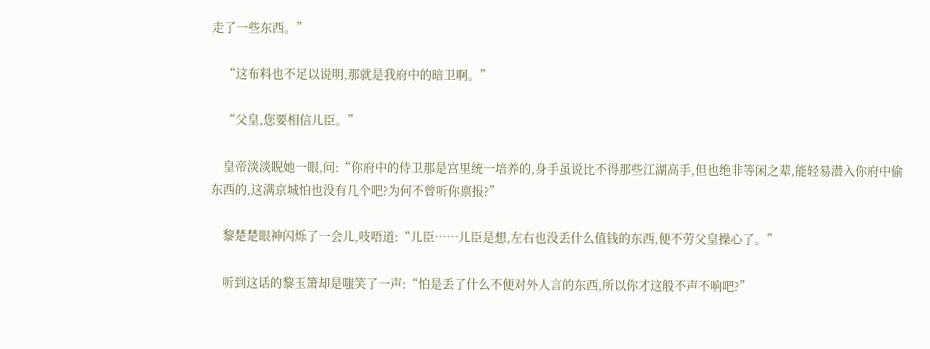走了一些东西。”

    “这布料也不足以说明,那就是我府中的暗卫啊。”

    “父皇,您要相信儿臣。”

    皇帝淡淡睨她一眼,问:“你府中的侍卫那是宫里统一培养的,身手虽说比不得那些江湖高手,但也绝非等闲之辈,能轻易潜入你府中偷东西的,这满京城怕也没有几个吧?为何不曾听你禀报?”

    黎楚楚眼神闪烁了一会儿,吱唔道:“儿臣……儿臣是想,左右也没丢什么值钱的东西,便不劳父皇操心了。”

    听到这话的黎玉箫却是嗤笑了一声:“怕是丢了什么不便对外人言的东西,所以你才这般不声不响吧?”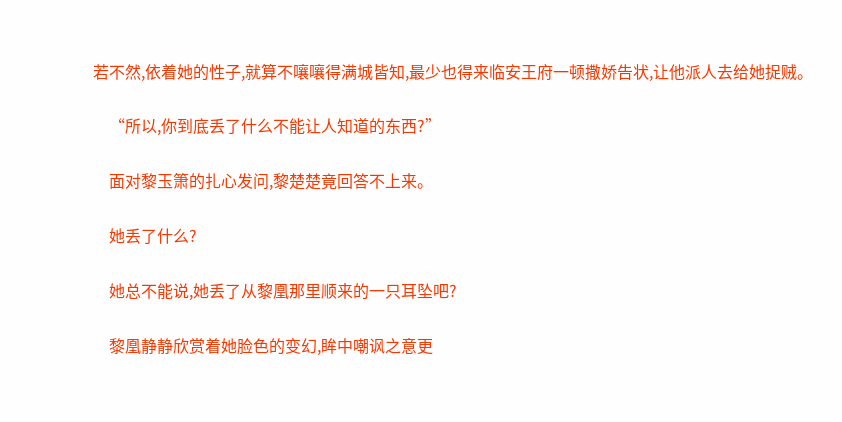若不然,依着她的性子,就算不嚷嚷得满城皆知,最少也得来临安王府一顿撒娇告状,让他派人去给她捉贼。

    “所以,你到底丢了什么不能让人知道的东西?”

    面对黎玉箫的扎心发问,黎楚楚竟回答不上来。

    她丢了什么?

    她总不能说,她丢了从黎凰那里顺来的一只耳坠吧?

    黎凰静静欣赏着她脸色的变幻,眸中嘲讽之意更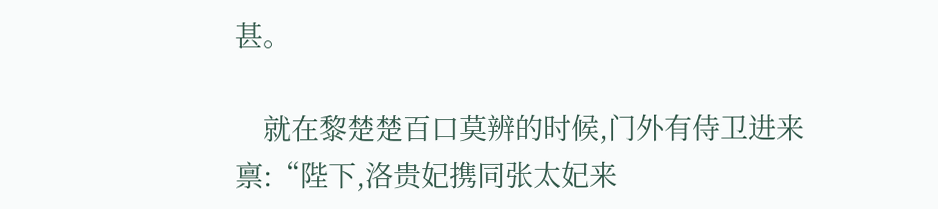甚。

    就在黎楚楚百口莫辨的时候,门外有侍卫进来禀:“陛下,洛贵妃携同张太妃来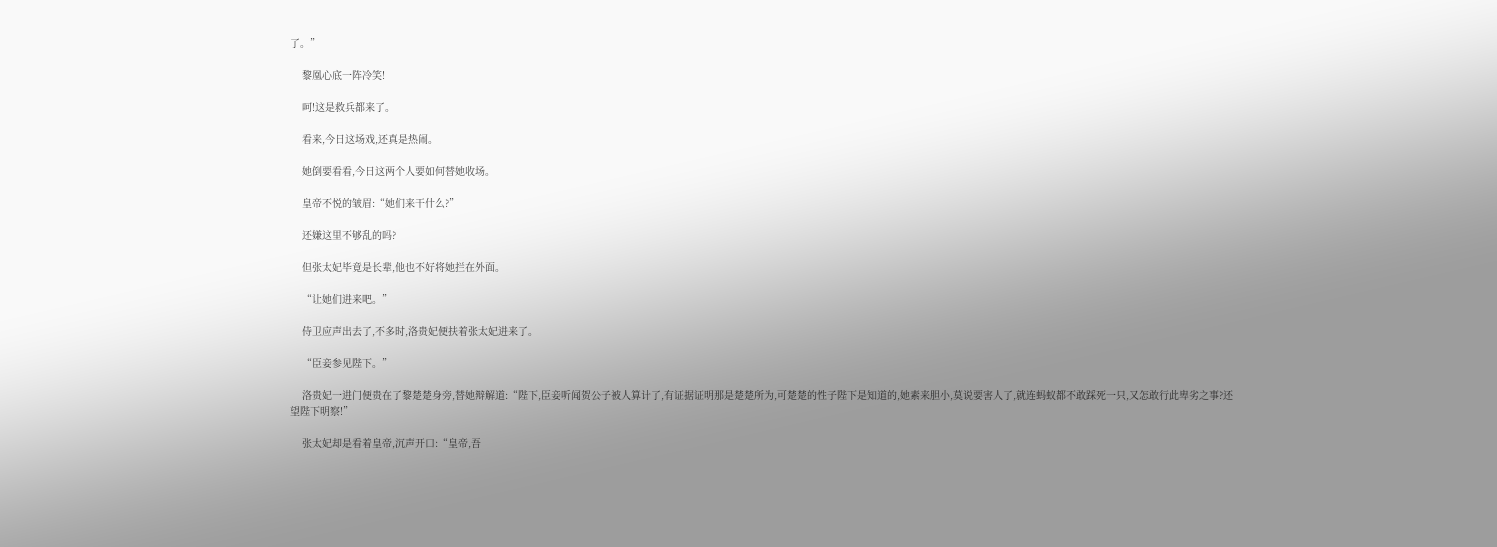了。”

    黎凰心底一阵冷笑!

    呵!这是救兵都来了。

    看来,今日这场戏,还真是热闹。

    她倒要看看,今日这两个人要如何替她收场。

    皇帝不悦的皱眉:“她们来干什么?”

    还嫌这里不够乱的吗?

    但张太妃毕竟是长辈,他也不好将她拦在外面。

    “让她们进来吧。”

    侍卫应声出去了,不多时,洛贵妃便扶着张太妃进来了。

    “臣妾参见陛下。”

    洛贵妃一进门便贵在了黎楚楚身旁,替她辩解道:“陛下,臣妾听闻贺公子被人算计了,有证据证明那是楚楚所为,可楚楚的性子陛下是知道的,她素来胆小,莫说要害人了,就连蚂蚁都不敢踩死一只,又怎敢行此卑劣之事?还望陛下明察!”

    张太妃却是看着皇帝,沉声开口:“皇帝,吾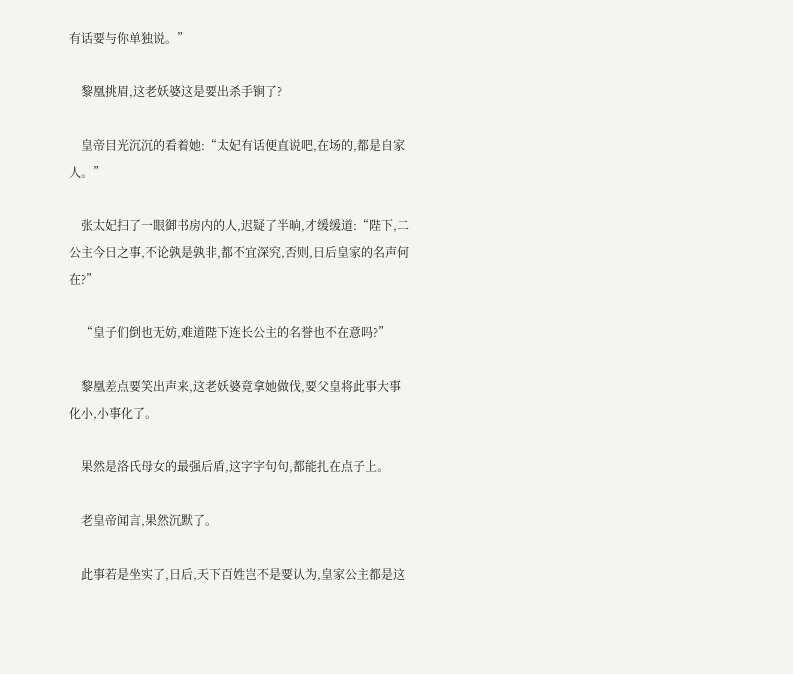有话要与你单独说。”

    黎凰挑眉,这老妖婆这是要出杀手锏了?

    皇帝目光沉沉的看着她:“太妃有话便直说吧,在场的,都是自家人。”

    张太妃扫了一眼御书房内的人,迟疑了半晌,才缓缓道:“陛下,二公主今日之事,不论孰是孰非,都不宜深究,否则,日后皇家的名声何在?”

    “皇子们倒也无妨,难道陛下连长公主的名誉也不在意吗?”

    黎凰差点要笑出声来,这老妖婆竟拿她做伐,要父皇将此事大事化小,小事化了。

    果然是洛氏母女的最强后盾,这字字句句,都能扎在点子上。

    老皇帝闻言,果然沉默了。

    此事若是坐实了,日后,天下百姓岂不是要认为,皇家公主都是这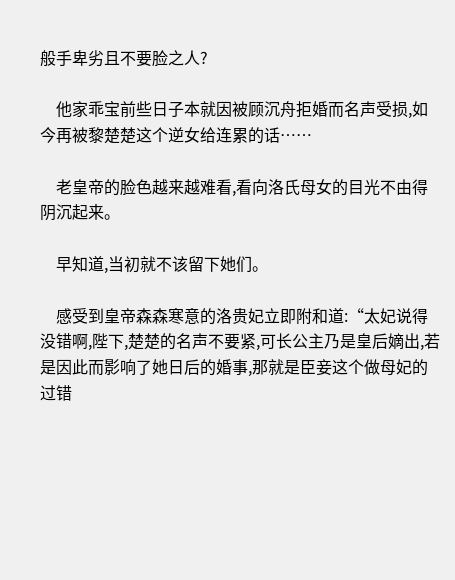般手卑劣且不要脸之人?

    他家乖宝前些日子本就因被顾沉舟拒婚而名声受损,如今再被黎楚楚这个逆女给连累的话……

    老皇帝的脸色越来越难看,看向洛氏母女的目光不由得阴沉起来。

    早知道,当初就不该留下她们。

    感受到皇帝森森寒意的洛贵妃立即附和道:“太妃说得没错啊,陛下,楚楚的名声不要紧,可长公主乃是皇后嫡出,若是因此而影响了她日后的婚事,那就是臣妾这个做母妃的过错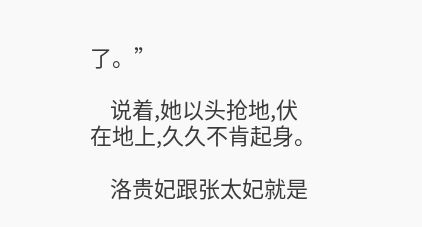了。”

    说着,她以头抢地,伏在地上,久久不肯起身。

    洛贵妃跟张太妃就是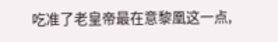吃准了老皇帝最在意黎凰这一点,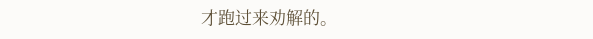才跑过来劝解的。